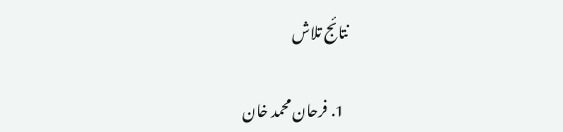نتائج تلاش

  1. فرحان محمد خان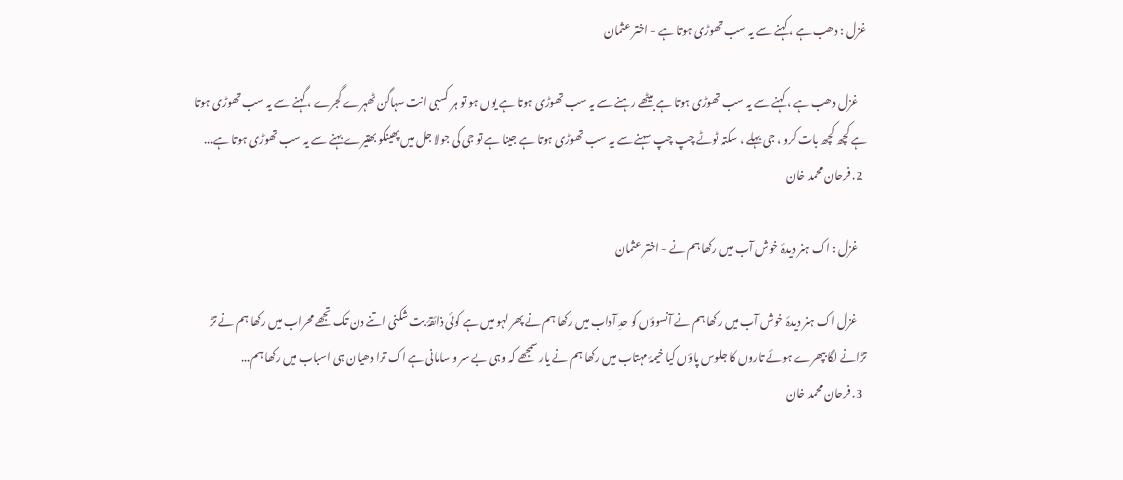غزل : دھب ہے ، کہنے سے یہ سب تھوڑی ہوتا ہے - اختر عثمان

    غزل دھب ہے ، کہنے سے یہ سب تھوڑی ہوتا ہے بیٹھے رہنے سے یہ سب تھوڑی ہوتا ہے یوں ہو تو ہر کسبی انت سہاگن ٹھہرے گجرے ، گہنے سے یہ سب تھوڑی ہوتا ہے کچھ کچھ بات کرو ، جی بہلے ، سکتہ ٹوٹے چپ چپ سہنے سے یہ سب تھوڑی ہوتا ہے جینا ہے تو جی کی جولا جل میں پھینکو بھتیرے بہنے سے یہ سب تھوڑی ہوتا ہے...
  2. فرحان محمد خان

    غزل : اک ہنر دیدۂ خوش آب میں رکھا ہم نے - اختر عثمان

    غزل اک ہنر دیدۂ خوش آب میں رکھا ہم نے آنسوؤں کو حدِ آداب میں رکھا ہم نے پھر لہو میں ہے کوئی ذائقۂ بت شکنی اتنے دن تک تجھے محراب میں رکھا ہم نے تڑ تڑانے لگا بپھرے ہوئے تاروں کا جلوس پاؤں کیا خیمۂ مہتاب میں رکھا ہم نے یار سمجھے کہ وہی بے سر و سامانی ہے اک ترا دھیان ہی اسباب میں رکھا ہم...
  3. فرحان محمد خان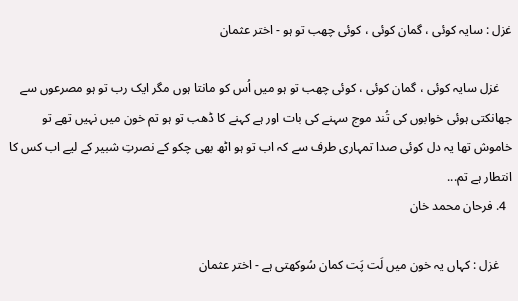غزل : سایہ کوئی ، گمان کوئی ، کوئی چھب تو ہو - اختر عثمان

    غزل سایہ کوئی ، گمان کوئی ، کوئی چھب تو ہو میں اُس کو مانتا ہوں مگر ایک رب تو ہو مصرعوں سے جھانکتی ہوئی خوابوں کی تُند موج سہنے کی بات اور ہے کہنے کا ڈھب تو ہو تم خون میں نہیں تھے تو خاموش تھا یہ دل کوئی صدا تمہاری طرف سے کہ اب تو ہو اٹھ بھی چکو کے نصرتِ شبیر کے لیے اب کس کا انتطار ہے تم...
  4. فرحان محمد خان

    غزل : کہاں یہ خون میں لَت پَت کمان سُوکھتی ہے - اختر عثمان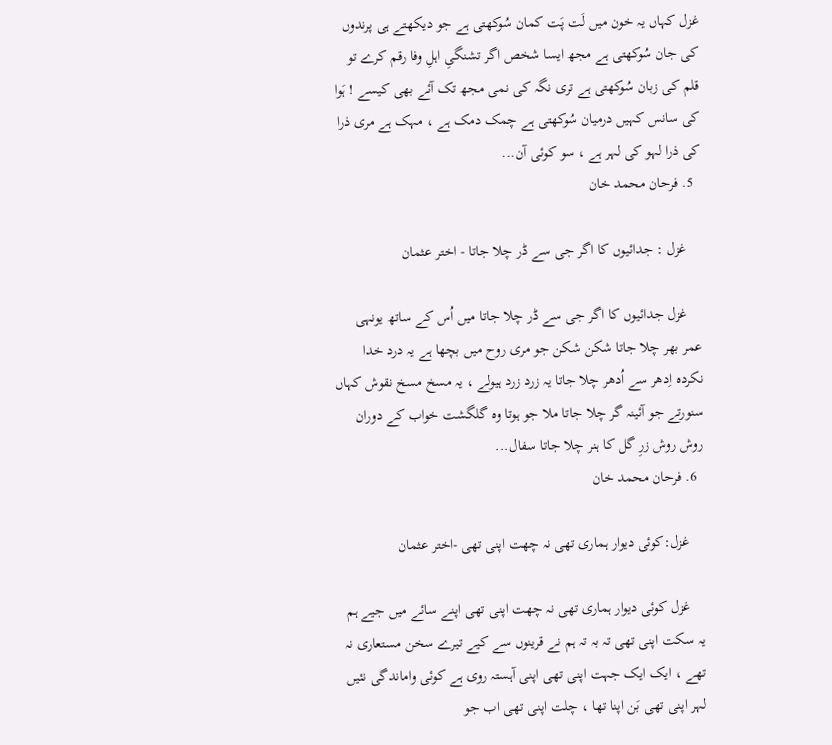غزل کہاں یہ خون میں لَت پَت کمان سُوکھتی ہے جو دیکھتے ہی پرندوں کی جان سُوکھتی ہے مجھ ایسا شخص اگر تشنگیِ اہلِ وفا رقم کرے تو قلم کی زبان سُوکھتی ہے تری نگہ کی نمی مجھ تک آئے بھی کیسے ! ہَوا کی سانس کہیں درمیان سُوکھتی ہے چمک دمک ہے ، مہک ہے مری ذرا کی ذرا لہو کی لہر ہے ، سو کوئی آن...
  5. فرحان محمد خان

    غزل : جدائیوں کا اگر جی سے ڈر چلا جاتا - اختر عثمان

    غزل جدائیوں کا اگر جی سے ڈر چلا جاتا میں اُس کے ساتھ یونہی عمر بھر چلا جاتا شکن شکن جو مری روح میں بچھا ہے یہ درد خدا نکردہ اِدھر سے اُدھر چلا جاتا یہ زرد زرد ہیولے ، یہ مسخ مسخ نقوش کہاں سنورتے جو آئینہ گر چلا جاتا ملا جو ہوتا وہ گلگشت خواب کے دوران روش روش زرِ گل کا ہنر چلا جاتا سفال...
  6. فرحان محمد خان

    غزل:کوئی دیوار ہماری تھی نہ چھت اپنی تھی -اختر عثمان

    غزل کوئی دیوار ہماری تھی نہ چھت اپنی تھی اپنے سائے میں جیے ہم یہ سکت اپنی تھی تہ بہ تہ ہم نے قرینوں سے کیے تیرے سخن مستعاری نہ تھے ، ایک ایک جہت اپنی تھی اپنی آہستہ روی ہے کوئی واماندگی نئیں لہر اپنی تھی بَن اپنا تھا ، چلت اپنی تھی اب جو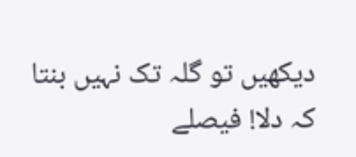دیکھیں تو گلہ تک نہیں بنتا کہ دلا! فیصلے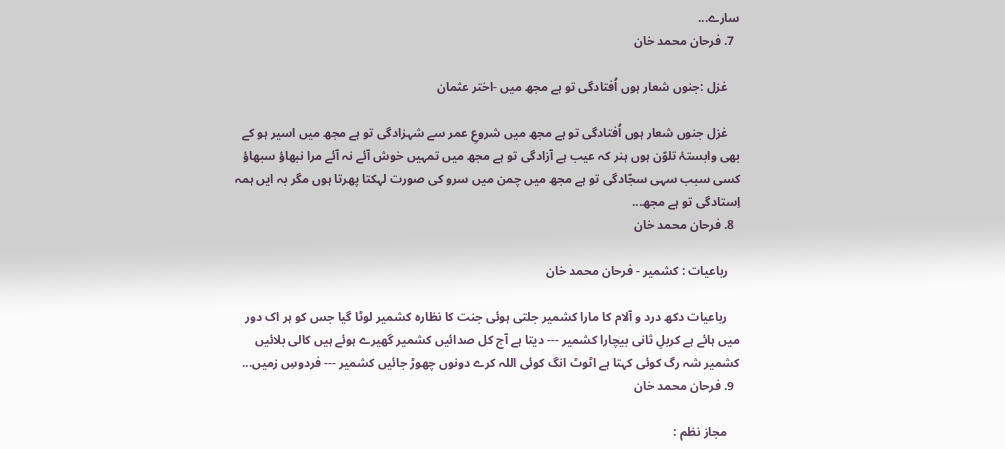سارے...
  7. فرحان محمد خان

    غزل :جنوں شعار ہوں اُفتادگی تو ہے مجھ میں -اختر عثمان

    غزل جنوں شعار ہوں اُفتادگی تو ہے مجھ میں شروعِ عمر سے شہزادگی تو ہے مجھ میں اسیر ہو کے بھی وابستۂ تلوّن ہوں ہنر کہ عیب ہے آزادگی تو ہے مجھ میں تمہیں خوش آئے نہ آئے مرا نبھاؤ سبھاؤ کسی سبب سہی سجّادگی تو ہے مجھ میں چمن میں سرو کی صورت لہکتا پھرتا ہوں مگر بہ ایں ہمہ اِستادگی تو ہے مجھ...
  8. فرحان محمد خان

    رباعیات : کشمیر - فرحان محمد خان

    رباعیات دکھ درد و آلام کا مارا کشمیر جلتی ہوئی جنت کا نظارہ کشمیر لوٹا گیا جس کو ہر اک دور میں ہائے ہے کربلِ ثانی بیچارا کشمیر --- دیتا ہے آج کل صدائیں کشمیر گھیرے ہوئے ہیں کالی بلائیں کشمیر شہ رگ کوئی کہتا ہے اٹوٹ انگ کوئی اللہ کرے دونوں چھوڑ جائیں کشمیر --- فردوسِ زمیں...
  9. فرحان محمد خان

    مجاز نظم :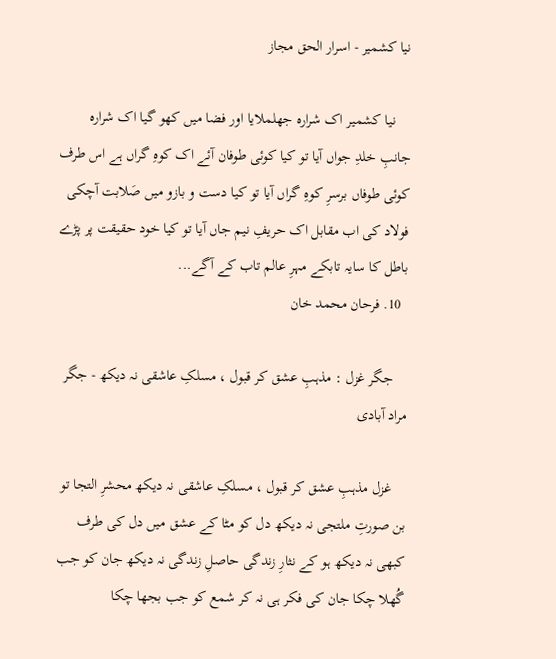نیا کشمیر - اسرار الحق مجاز

    نیا کشمیر اک شرارہ جھلملایا اور فضا میں کھو گیا اک شرارہ جانبِ خلدِ جواں آیا تو کیا کوئی طوفان آئے اک کوہِ گراں ہے اس طرف کوئی طوفاں برسرِ کوہِ گراں آیا تو کیا دست و بازو میں صَلابت آچکی فولاد کی اب مقابل اک حریفِ نیم جاں آیا تو کیا خود حقیقت پر پڑے باطل کا سایہ تابکے مہرِ عالم تاب کے آگے...
  10. فرحان محمد خان

    جگر غزل : مذہبِ عشق کر قبول ، مسلکِ عاشقی نہ دیکھ - جگر مراد آبادی

    غزل مذہبِ عشق کر قبول ، مسلکِ عاشقی نہ دیکھ محشرِ التجا تو بن صورتِ ملتجی نہ دیکھ دل کو مٹا کے عشق میں دل کی طرف کبھی نہ دیکھ ہو کے نثارِ زندگی حاصلِ زندگی نہ دیکھ جان کو جب گُھلا چکا جان کی فکر ہی نہ کر شمع کو جب بجھا چکا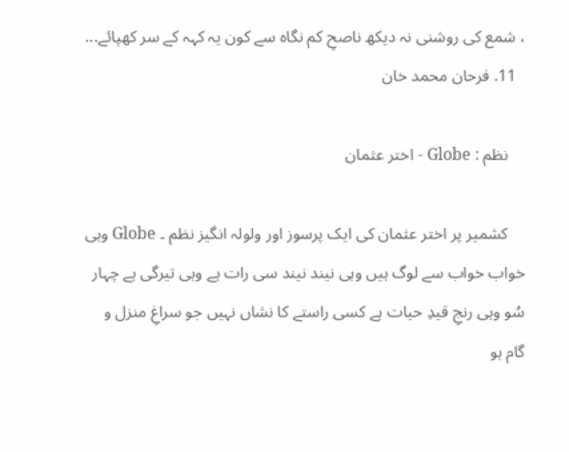، شمع کی روشنی نہ دیکھ ناصحِ کم نگاہ سے کون یہ کہہ کے سر کھپائے...
  11. فرحان محمد خان

    نظم : Globe - اختر عثمان

    کشمیر پر اختر عثمان کی ایک پرسوز اور ولولہ انگیز نظم ۔ Globe وہی خواب خواب سے لوگ ہیں وہی نیند نیند سی رات ہے وہی تیرگی ہے چہار سُو وہی رنجِ قیدِ حیات ہے کسی راستے کا نشاں نہیں جو سراغِ منزل و گام ہو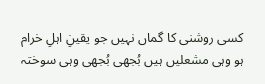کسی روشنی کا گماں نہیں جو یقینِ اہلِ خرام ہو وہی مشعلیں ہیں بُجھی بُجھی وہی سوختہ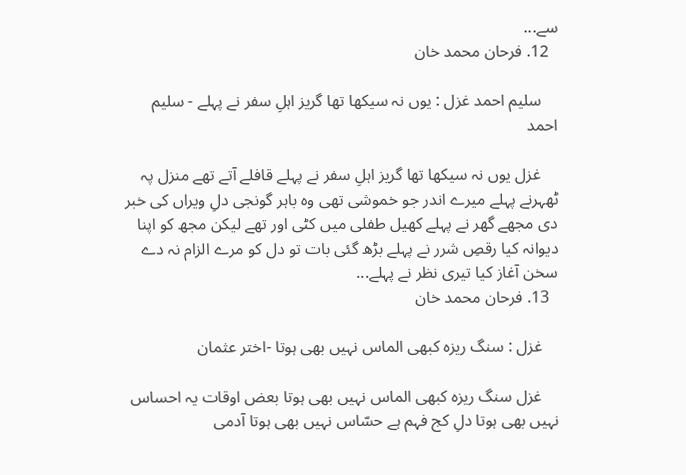سے...
  12. فرحان محمد خان

    سلیم احمد غزل : یوں نہ سیکھا تھا گریز اہلِ سفر نے پہلے - سلیم احمد

    غزل یوں نہ سیکھا تھا گریز اہلِ سفر نے پہلے قافلے آتے تھے منزل پہ ٹھہرنے پہلے میرے اندر جو خموشی تھی وہ باہر گونجی دلِ ویراں کی خبر دی مجھے گھر نے پہلے کھیل طفلی میں کٹی اور تھے لیکن مجھ کو اپنا دیوانہ کیا رقصِ شرر نے پہلے بڑھ گئی بات تو دل کو مرے الزام نہ دے سخن آغاز کیا تیری نظر نے پہلے...
  13. فرحان محمد خان

    غزل : سنگ ریزہ کبھی الماس نہیں بھی ہوتا -اختر عثمان

    غزل سنگ ریزہ کبھی الماس نہیں بھی ہوتا بعض اوقات یہ احساس نہیں بھی ہوتا دلِ کج فہم ہے حسّاس نہیں بھی ہوتا آدمی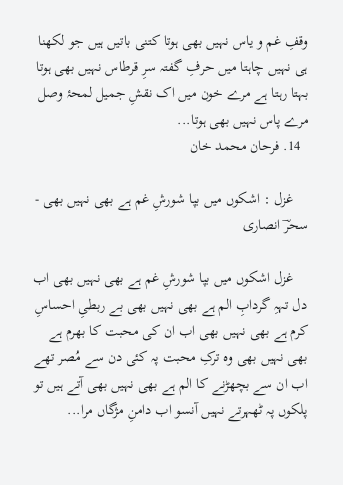وقفِ غم و یاس نہیں بھی ہوتا کتنی باتیں ہیں جو لکھنا ہی نہیں چاہتا میں حرفِ گفتہ سرِ قرطاس نہیں بھی ہوتا بہتا رہتا ہے مرے خون میں اک نقشِ جمیل لمحۂ وصل مرے پاس نہیں بھی ہوتا...
  14. فرحان محمد خان

    غزل : اشکوں میں بپا شورشِ غم ہے بھی نہیں بھی - سحرؔ انصاری

    غزل اشکوں میں بپا شورشِ غم ہے بھی نہیں بھی اب دل تہہِ گردابِ الم ہے بھی نہیں بھی بے ربطیِ احساسِ کرم ہے بھی نہیں بھی اب ان کی محبت کا بھرم ہے بھی نہیں بھی وہ ترکِ محبت پہ کئی دن سے مُصر تھے اب ان سے بچھڑنے کا الم ہے بھی نہیں بھی آتے ہیں تو پلکوں پہ ٹھہرتے نہیں آنسو اب دامنِ مژگاں مرا...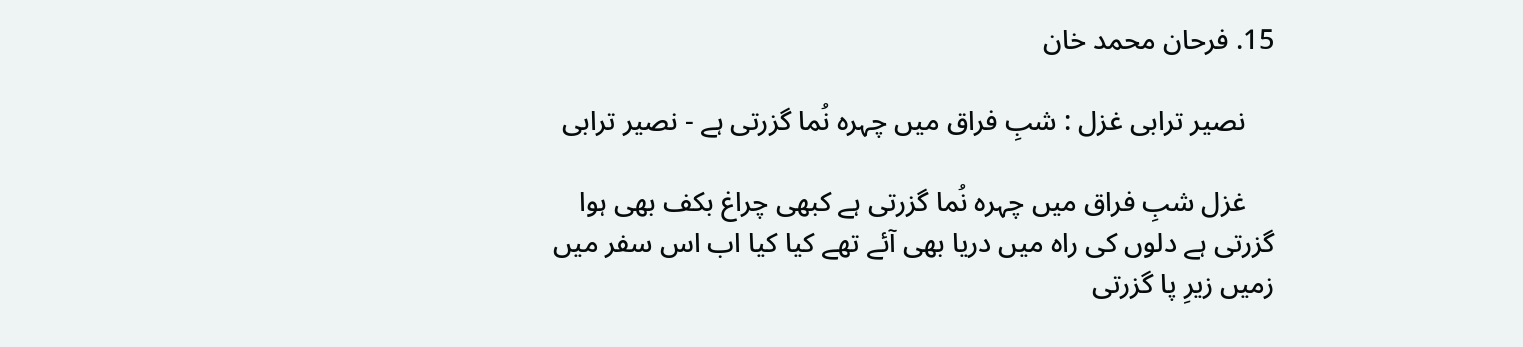15. فرحان محمد خان

    نصیر ترابی غزل : شبِ فراق میں چہرہ نُما گزرتی ہے - نصیر ترابی

    غزل شبِ فراق میں چہرہ نُما گزرتی ہے کبھی چراغ بکف بھی ہوا گزرتی ہے دلوں کی راہ میں دریا بھی آئے تھے کیا کیا اب اس سفر میں زمیں زیرِ پا گزرتی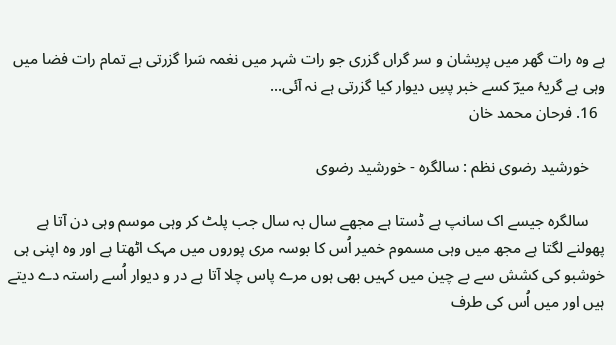ہے وہ رات گھر میں پریشان و سر گراں گزری جو رات شہر میں نغمہ سَرا گزرتی ہے تمام رات فضا میں وہی ہے گریۂ میرؔ کسے خبر پسِ دیوار کیا گزرتی ہے نہ آئی...
  16. فرحان محمد خان

    خورشید رضوی نظم : سالگرہ - خورشید رضوی

    سالگرہ جیسے اک سانپ ہے ڈستا ہے مجھے سال بہ سال جب پلٹ کر وہی موسم وہی دن آتا ہے پھولنے لگتا ہے مجھ میں وہی مسموم خمیر اُس کا بوسہ مری پوروں میں مہک اٹھتا ہے اور وہ اپنی ہی خوشبو کی کشش سے بے چین میں کہیں بھی ہوں مرے پاس چلا آتا ہے در و دیوار اُسے راستہ دے دیتے ہیں اور میں اُس کی طرف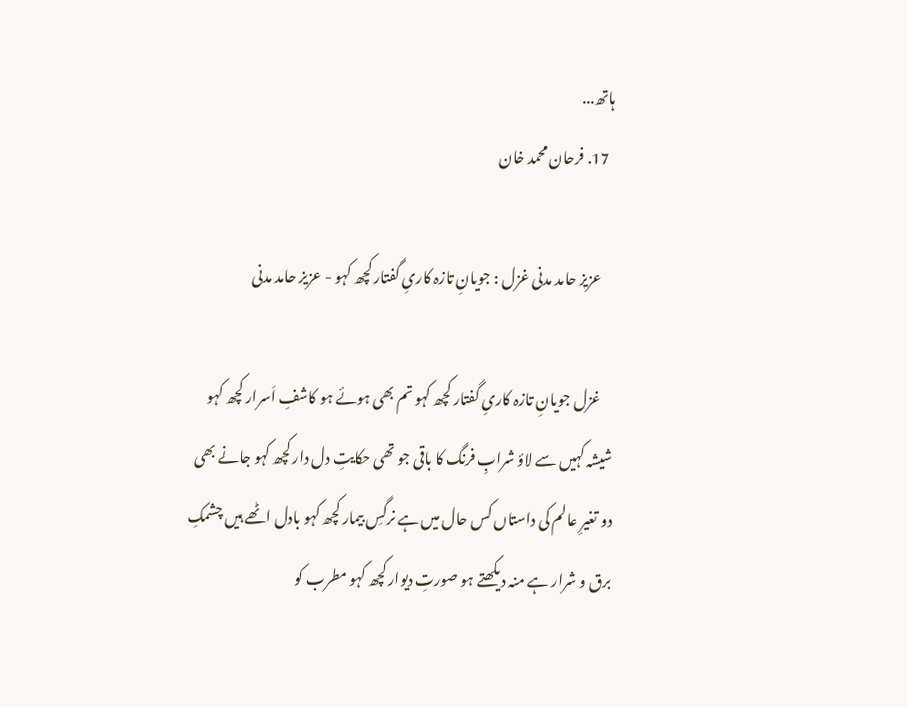ہاتھ...
  17. فرحان محمد خان

    عزیز حامد مدنی غزل : جویانِ تازہ کاریِ گفتار کچھ کہو - عزیز حامد مدنی

    غزل جویانِ تازہ کاریِ گفتار کچھ کہو تم بھی ہوئے ہو کاشفِ اَسرار کچھ کہو شیشہ کہیں سے لاؤ شرابِ فرنگ کا باقی جو تھی حکایتِ دل دار کچھ کہو جانے بھی دو تغیرِ عالم کی داستاں کس حال میں ہے نرگسِ بیمار کچھ کہو بادل اٹھے ہیں چشمکِ برق و شرار ہے منہ دیکھتے ہو صورتِ دیوار کچھ کہو مطرب کو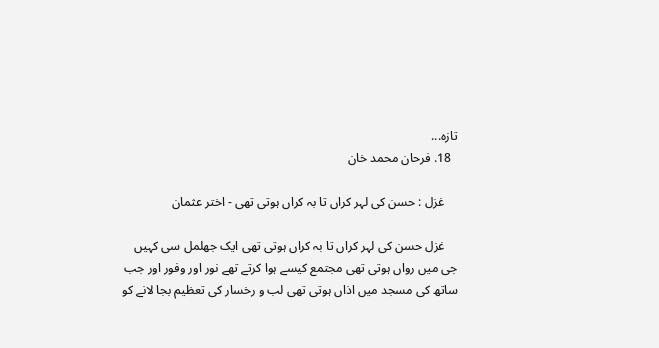تازہ...
  18. فرحان محمد خان

    غزل : حسن کی لہر کراں تا بہ کراں ہوتی تھی - اختر عثمان

    غزل حسن کی لہر کراں تا بہ کراں ہوتی تھی ایک جھلمل سی کہیں جی میں رواں ہوتی تھی مجتمع کیسے ہوا کرتے تھے نور اور وفور اور جب ساتھ کی مسجد میں اذاں ہوتی تھی لب و رخسار کی تعظیم بجا لانے کو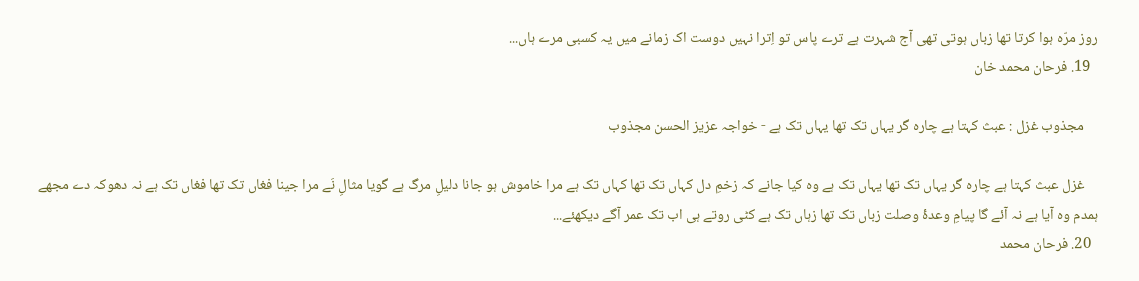روز مرّہ ہوا کرتا تھا زباں ہوتی تھی آج شہرت ہے ترے پاس تو اِترا نہیں دوست اک زمانے میں یہ کسبی مرے ہاں...
  19. فرحان محمد خان

    مجذوب غزل : عبث کہتا ہے چارہ گر یہاں تک تھا یہاں تک ہے - خواجہ عزیز الحسن مجذوب

    غزل عبث کہتا ہے چارہ گر یہاں تک تھا یہاں تک ہے وہ کیا جانے کہ زخمِ دل کہاں تک تھا کہاں تک ہے مرا خاموش ہو جانا دلیلِ مرگ ہے گویا مثالِ نَے مرا جینا فغاں تک تھا فغاں تک ہے نہ دھوکہ دے مجھے ہمدم وہ آیا ہے نہ آئے گا پیامِ وعدۂ وصلت زباں تک تھا زہاں تک ہے کٹی روتے ہی اب تک عمر آگے دیکھئے...
  20. فرحان محمد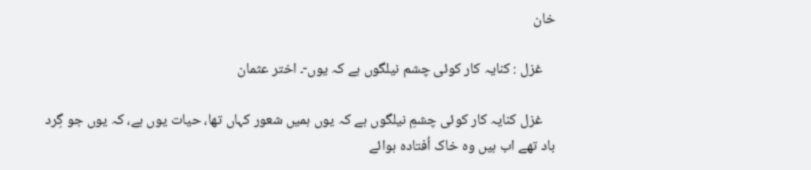خان

    غزل : کنایہ کار کوئی چشم نیلگوں ہے کہ یوں ۤ۔ اختر عثمان

    غزل کنایہ کار کوئی چشمِ نیلگوں ہے کہ یوں ہمیں شعور کہاں تھا، حیات یوں ہے، کہ یوں جو گِرد باد تھے اب ہیں وہ خاک اُفتاده ہوائے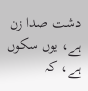دشت صدا زن ہے، یوں سکوں ہے، کہ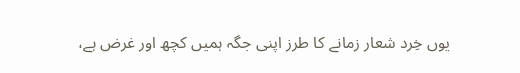یوں خِرد شعار زمانے کا طرز اپنی جگہ ہمیں کچھ اور غرض ہے،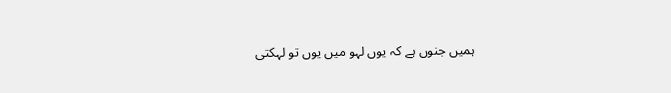ہمیں جنوں ہے کہ یوں لہو میں یوں تو لہکتی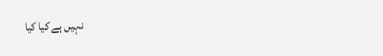نہیں ہے کیا کیا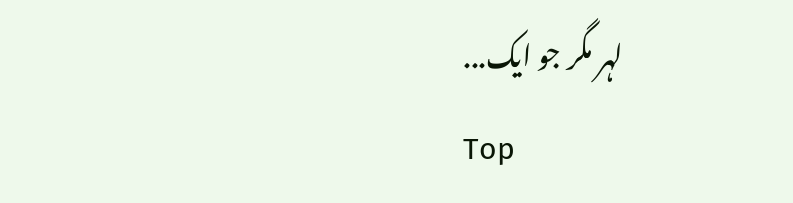لہر مگر جو ایک...
Top